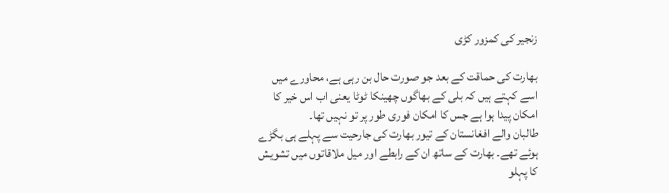زنجیر کی کمزور کڑی

بھارت کی حماقت کے بعد جو صورت حال بن رہی ہے، محاورے میں اسے کہتے ہیں کہ بلی کے بھاگوں چھینکا ٹوٹا یعنی اب اس خیر کا امکان پیدا ہوا ہے جس کا امکان فوری طور پر تو نہیں تھا۔
طالبان والے افغانستان کے تیور بھارت کی جارحیت سے پہلے ہی بگڑے ہوئے تھے۔ بھارت کے ساتھ ان کے رابطے اور میل ملاقاتوں میں تشویش کا پہلو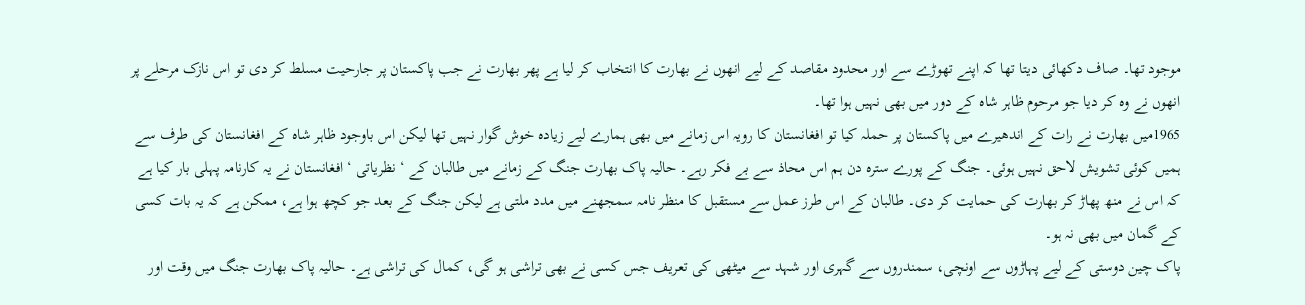موجود تھا۔ صاف دکھائی دیتا تھا کہ اپنے تھوڑے سے اور محدود مقاصد کے لیے انھوں نے بھارت کا انتخاب کر لیا ہے پھر بھارت نے جب پاکستان پر جارحیت مسلط کر دی تو اس نازک مرحلے پر انھوں نے وہ کر دیا جو مرحوم ظاہر شاہ کے دور میں بھی نہیں ہوا تھا۔
1965میں بھارت نے رات کے اندھیرے میں پاکستان پر حملہ کیا تو افغانستان کا رویہ اس زمانے میں بھی ہمارے لیے زیادہ خوش گوار نہیں تھا لیکن اس باوجود ظاہر شاہ کے افغانستان کی طرف سے ہمیں کوئی تشویش لاحق نہیں ہوئی۔ جنگ کے پورے سترہ دن ہم اس محاذ سے بے فکر رہے۔ حالیہ پاک بھارت جنگ کے زمانے میں طالبان کے ‘ نظریاتی ‘ افغانستان نے یہ کارنامہ پہلی بار کیا ہے کہ اس نے منھ پھاڑ کر بھارت کی حمایت کر دی۔ طالبان کے اس طرز عمل سے مستقبل کا منظر نامہ سمجھنے میں مدد ملتی ہے لیکن جنگ کے بعد جو کچھ ہوا ہے، ممکن ہے کہ یہ بات کسی کے گمان میں بھی نہ ہو۔
پاک چین دوستی کے لیے پہاڑوں سے اونچی، سمندروں سے گہری اور شہد سے میٹھی کی تعریف جس کسی نے بھی تراشی ہو گی، کمال کی تراشی ہے۔ حالیہ پاک بھارت جنگ میں وقت اور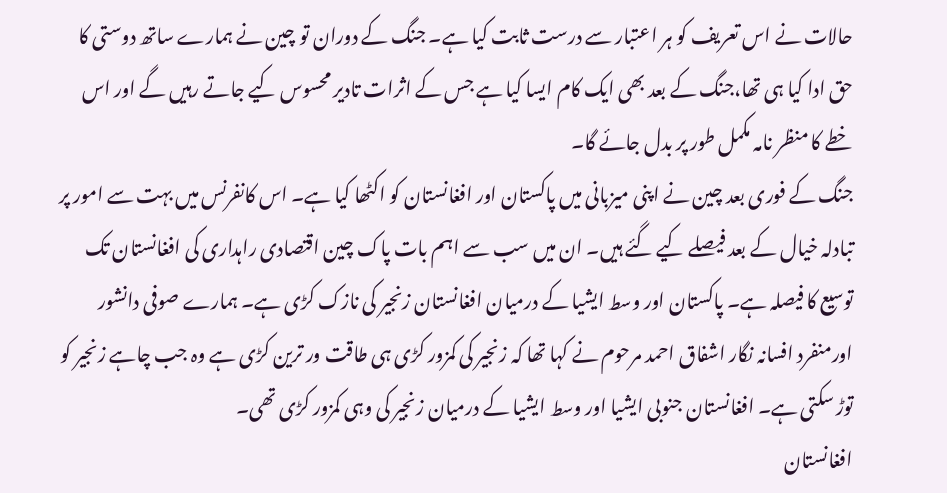حالات نے اس تعریف کو ہر اعتبار سے درست ثابت کیا ہے۔ جنگ کے دوران تو چین نے ہمارے ساتھ دوستی کا حق ادا کیا ہی تھا،جنگ کے بعد بھی ایک کام ایسا کیا ہے جس کے اثرات تادیر محسوس کیے جاتے رہیں گے اور اس خطے کا منظر نامہ مکمل طور پر بدل جائے گا۔
جنگ کے فوری بعد چین نے اپنی میزبانی میں پاکستان اور افغانستان کو اکٹھا کیا ہے۔ اس کانفرنس میں بہت سے امور پر تبادلہ خیال کے بعد فیصلے کیے گئے ہیں۔ ان میں سب سے اہم بات پاک چین اقتصادی راہداری کی افغانستان تک توسیع کا فیصلہ ہے۔ پاکستان اور وسط ایشیا کے درمیان افغانستان زنجیر کی نازک کڑی ہے۔ ہمارے صوفی دانشور اورمنفرد افسانہ نگار اشفاق احمد مرحوم نے کہا تھا کہ زنجیر کی کمزور کڑی ہی طاقت ور ترین کڑی ہے وہ جب چاہے زنجیر کو توڑ سکتی ہے۔ افغانستان جنوبی ایشیا اور وسط ایشیا کے درمیان زنجیر کی وہی کمزور کڑی تھی۔
افغانستان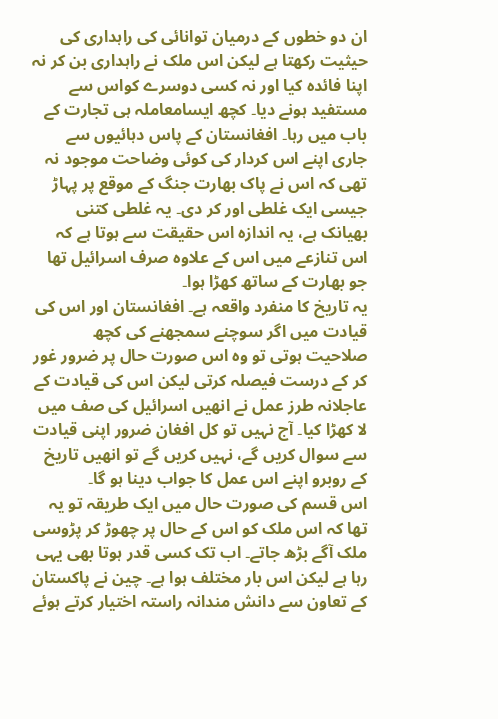ان دو خطوں کے درمیان توانائی کی راہداری کی حیثیت رکھتا ہے لیکن اس ملک نے راہداری بن کر نہ اپنا فائدہ کیا اور نہ کسی دوسرے کواس سے مستفید ہونے دیا۔ کچھ ایسامعاملہ ہی تجارت کے باب میں رہا۔ افغانستان کے پاس دہائیوں سے جاری اپنے اس کردار کی کوئی وضاحت موجود نہ تھی کہ اس نے پاک بھارت جنگ کے موقع پر پہاڑ جیسی ایک غلطی اور کر دی۔ یہ غلطی کتنی بھیانک ہے، یہ اندازہ اس حقیقت سے ہوتا ہے کہ اس تنازعے میں اس کے علاوہ صرف اسرائیل تھا جو بھارت کے ساتھ کھڑا ہوا۔
یہ تاریخ کا منفرد واقعہ ہے۔ افغانستان اور اس کی قیادت میں اگر سوچنے سمجھنے کی کچھ صلاحیت ہوتی تو وہ اس صورت حال پر ضرور غور کر کے درست فیصلہ کرتی لیکن اس کی قیادت کے عاجلانہ طرز عمل نے انھیں اسرائیل کی صف میں لا کھڑا کیا۔ آج نہیں تو کل افغان ضرور اپنی قیادت سے سوال کریں گے، نہیں کریں گے تو انھیں تاریخ کے روبرو اپنے اس عمل کا جواب دینا ہو گا۔
اس قسم کی صورت حال میں ایک طریقہ تو یہ تھا کہ اس ملک کو اس کے حال پر چھوڑ کر پڑوسی ملک آگے بڑھ جاتے۔ اب تک کسی قدر ہوتا بھی یہی رہا ہے لیکن اس بار مختلف ہوا ہے۔ چین نے پاکستان کے تعاون سے دانش مندانہ راستہ اختیار کرتے ہوئے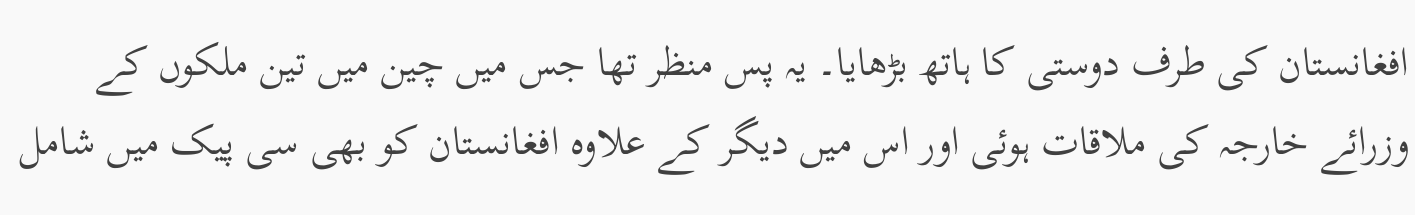افغانستان کی طرف دوستی کا ہاتھ بڑھایا۔ یہ پس منظر تھا جس میں چین میں تین ملکوں کے وزرائے خارجہ کی ملاقات ہوئی اور اس میں دیگر کے علاوہ افغانستان کو بھی سی پیک میں شامل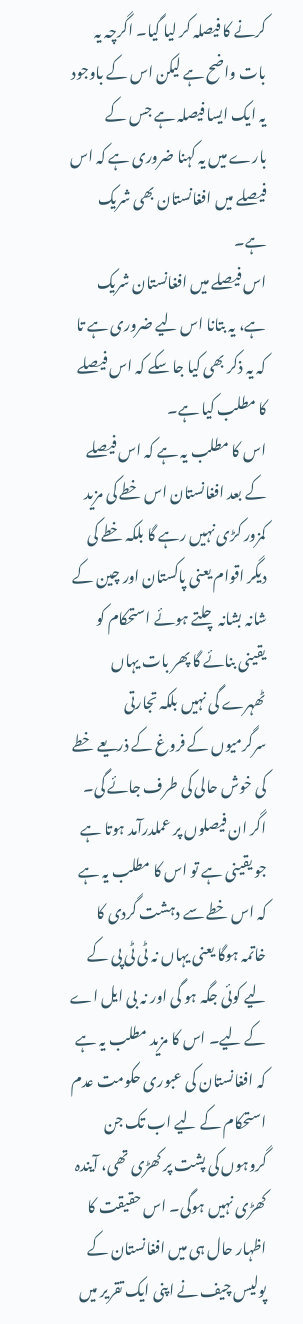کرنے کا فیصلہ کر لیا گیا۔ اگرچہ یہ بات واضح ہے لیکن اس کے باوجود یہ ایک ایسا فیصلہ ہے جس کے بارے میں یہ کہنا ضروری ہے کہ اس فیصلے میں افغانستان بھی شریک ہے۔
اس فیصلے میں افغانستان شریک ہے، یہ بتانا اس لیے ضروری ہے تا کہ یہ ذکر بھی کیا جا سکے کہ اس فیصلے کا مطلب کیا ہے۔
اس کا مطلب یہ ہے کہ اس فیصلے کے بعد افغانستان اس خطے کی مزید کمزور کڑی نہیں رہے گا بلکہ خطے کی دیگر اقوام یعنی پاکستان اور چین کے شانہ بشانہ چلتے ہوئے استحکام کو یقینی بنائے گا پھر بات یہاں ٹھہرے گی نہیں بلکہ تجارتی سرگرمیوں کے فروغ کے ذریعے خطے کی خوش حالی کی طرف جائے گی۔ اگر ان فیصلوں پر عملدرآمد ہوتا ہے جو یقینی ہے تو اس کا مطلب یہ ہے کہ اس خطے سے دہشت گردی کا خاتمہ ہوگا یعنی یہاں نہ ٹی ٹی پی کے لیے کوئی جگہ ہو گی اور نہ بی ایل اے کے لیے۔ اس کا مزید مطلب یہ ہے کہ افغانستان کی عبوری حکومت عدم استحکام کے لیے اب تک جن گروہوں کی پشت پر کھڑی تھی، آیندہ کھڑی نہیں ہوگی۔ اس حقیقت کا اظہار حال ہی میں افغانستان کے پولیس چیف نے اپنی ایک تقریر میں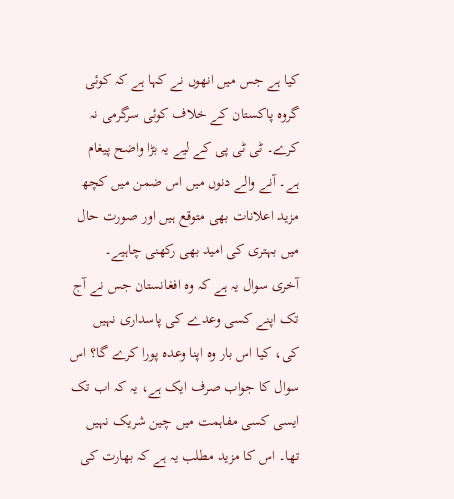کیا ہے جس میں انھوں نے کہا ہے کہ کوئی گروہ پاکستان کے خلاف کوئی سرگرمی نہ کرے۔ ٹی ٹی پی کے لیے یہ بڑا واضح پیغام ہے۔ آنے والے دنوں میں اس ضمن میں کچھ مزید اعلانات بھی متوقع ہیں اور صورت حال میں بہتری کی امید بھی رکھنی چاہیے۔
آخری سوال یہ ہے کہ وہ افغانستان جس نے آج تک اپنے کسی وعدے کی پاسداری نہیں کی، کیا اس بار وہ اپنا وعدہ پورا کرے گا؟ اس سوال کا جواب صرف ایک ہے، یہ کہ اب تک ایسی کسی مفاہمت میں چین شریک نہیں تھا۔ اس کا مزید مطلب یہ ہے کہ بھارت کی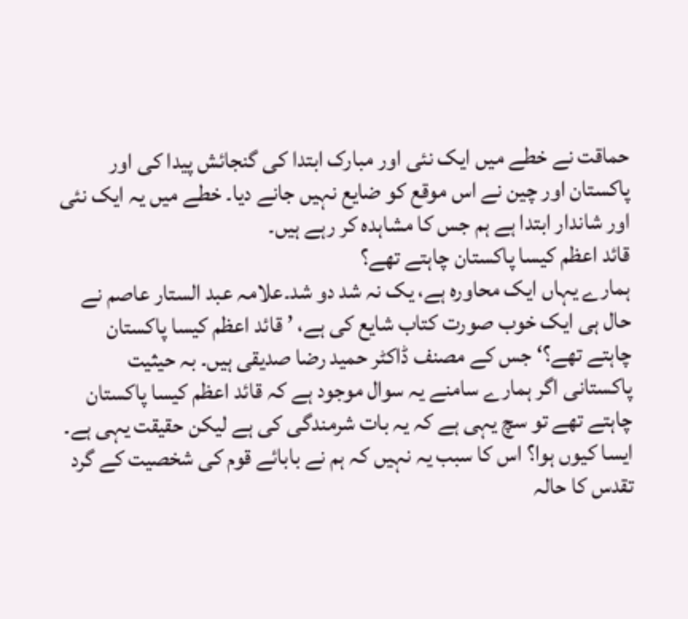حماقت نے خطے میں ایک نئی اور مبارک ابتدا کی گنجائش پیدا کی اور پاکستان اور چین نے اس موقع کو ضایع نہیں جانے دیا۔ خطے میں یہ ایک نئی اور شاندار ابتدا ہے ہم جس کا مشاہدہ کر رہے ہیں۔
قائد اعظم کیسا پاکستان چاہتے تھے؟
ہمارے یہاں ایک محاورہ ہے، یک نہ شد دو شد۔علامہ عبد الستار عاصم نے حال ہی ایک خوب صورت کتاب شایع کی ہے، ’ قائد اعظم کیسا پاکستان چاہتے تھے؟‘ جس کے مصنف ڈاکٹر حمید رضا صدیقی ہیں۔ بہ حیثیت پاکستانی اگر ہمارے سامنے یہ سوال موجود ہے کہ قائد اعظم کیسا پاکستان چاہتے تھے تو سچ یہی ہے کہ یہ بات شرمندگی کی ہے لیکن حقیقت یہی ہے۔
ایسا کیوں ہوا؟ اس کا سبب یہ نہیں کہ ہم نے بابائے قوم کی شخصیت کے گرد تقدس کا حالہ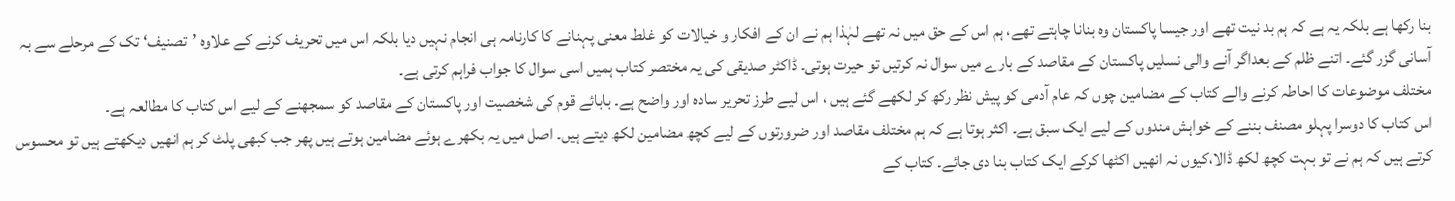بنا رکھا ہے بلکہ یہ ہے کہ ہم بد نیت تھے اور جیسا پاکستان وہ بنانا چاہتے تھے، ہم اس کے حق میں نہ تھے لہٰذا ہم نے ان کے افکار و خیالات کو غلط معنی پہنانے کا کارنامہ ہی انجام نہیں دیا بلکہ اس میں تحریف کرنے کے علاوہ ’تصنیف‘ تک کے مرحلے سے بہ آسانی گزر گئے۔ اتنے ظلم کے بعداگر آنے والی نسلیں پاکستان کے مقاصد کے بارے میں سوال نہ کرتیں تو حیرت ہوتی۔ ڈاکٹر صدیقی کی یہ مختصر کتاب ہمیں اسی سوال کا جواب فراہم کرتی ہے۔
مختلف موضوعات کا احاطہ کرنے والے کتاب کے مضامین چوں کہ عام آدمی کو پیش نظر رکھ کر لکھے گئے ہیں ، اس لیے طرز تحریر سادہ اور واضح ہے۔ بابائے قوم کی شخصیت اور پاکستان کے مقاصد کو سمجھنے کے لیے اس کتاب کا مطالعہ ہے۔
اس کتاب کا دوسرا پہلو مصنف بننے کے خواہش مندوں کے لیے ایک سبق ہے۔ اکثر ہوتا ہے کہ ہم مختلف مقاصد اور ضرورتوں کے لیے کچھ مضامین لکھ دیتے ہیں۔ اصل میں یہ بکھرے ہوئے مضامین ہوتے ہیں پھر جب کبھی پلٹ کر ہم انھیں دیکھتے ہیں تو محسوس کرتے ہیں کہ ہم نے تو بہت کچھ لکھ ڈالا،کیوں نہ انھیں اکٹھا کرکے ایک کتاب بنا دی جائے۔ کتاب کے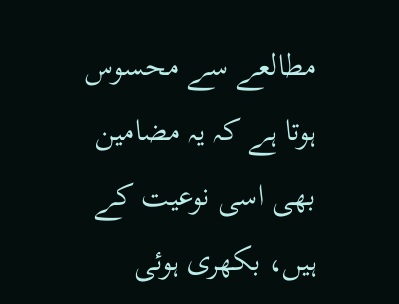مطالعے سے محسوس ہوتا ہے کہ یہ مضامین بھی اسی نوعیت کے ہیں، بکھری ہوئی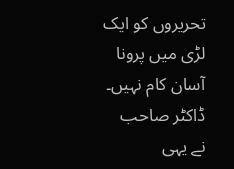تحریروں کو ایک لڑی میں پرونا آسان کام نہیں۔ ڈاکٹر صاحب نے یہی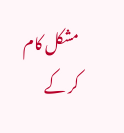مشکل کام کر کے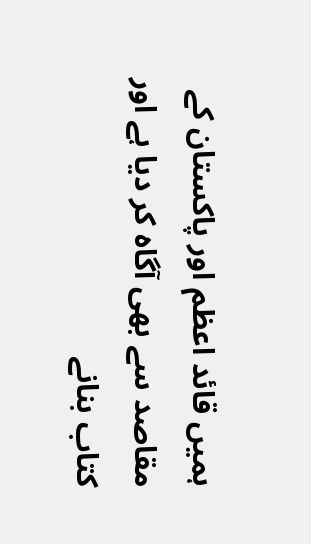ہمیں قائد اعظم اور پاکستان کے مقاصد سے بھی آگاہ کر دیا ہے اور کتاب بنانے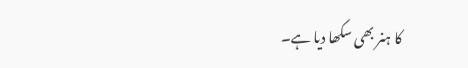کا ہنر بھی سکھا دیا ہے۔